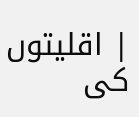| اقلیتوں کی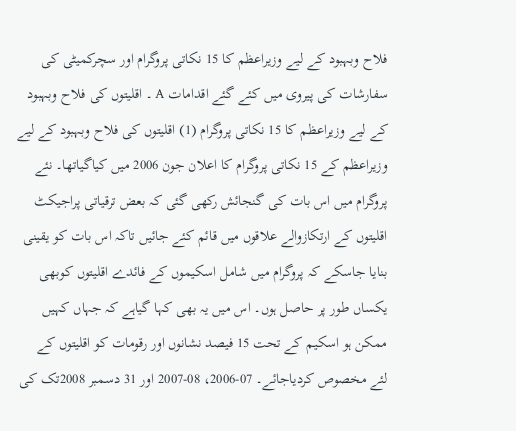فلاح وبہبود کے لیے وزیراعظم کا 15 نکاتی پروگرام اور سچرکمیٹی کی سفارشات کی پیروی میں کئے گئے اقدامات A ۔ اقلیتوں کی فلاح وبہبود کے لیے وزیراعظم کا 15 نکاتی پروگرام (1) اقلیتوں کی فلاح وبہبود کے لیے وزیراعظم کے 15 نکاتی پروگرام کا اعلان جون 2006 میں کیاگیاتھا۔ نئے پروگرام میں اس بات کی گنجائش رکھی گئی کہ بعض ترقیاتی پراجیکٹ اقلیتوں کے ارتکازوالے علاقوں میں قائم کئے جائیں تاکہ اس بات کو یقینی بنایا جاسکے کہ پروگرام میں شامل اسکیموں کے فائدے اقلیتوں کوبھی یکساں طور پر حاصل ہوں۔ اس میں یہ بھی کہا گیاہے کہ جہاں کہیں ممکن ہو اسکیم کے تحت 15 فیصد نشانوں اور رقومات کو اقلیتوں کے لئے مخصوص کردیاجائے۔ 07-2006، 08-2007 اور 31 دسمبر 2008تک کی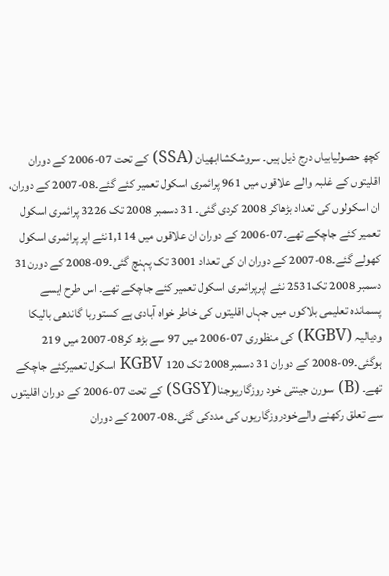کچھ حصولیابیاں درج ذیل ہیں۔ سروشکشاابھیان (SSA) کے تحت 07-2006 کے دوران اقلیتوں کے غلبہ والے علاقوں میں 961 پرائمری اسکول تعمیر کئے گئے۔08-2007 کے دوران، ان اسکولوں کی تعداد بڑھاکر 2008 کردی گئی۔ 31 دسمبر 2008 تک 3226 پرائمری اسکول تعمیر کئے جاچکے تھے۔07-2006 کے دوران ان علاقوں میں 1,114نئے اپر پرائمری اسکول کھولے گئے۔08-2007 کے دوران ان کی تعداد 3001 تک پہنچ گئی۔09-2008 کے دورن31 دسمبر 2008 تک2531 نئے اپرپرائمری اسکول تعمیر کئے جاچکے تھے۔ اس طرح ایسے پسماندہ تعلیمی بلاکوں میں جہاں اقلیتوں کی خاطر خواہ آبادی ہے کستوربا گاندھی بالیکا ودیالیہ (KGBV) کی منظوری 07-2006 میں 97 سے بڑھ کر08-2007 میں 219 ہوگئی۔09-2008 کے دوران 31 دسمبر2008 تک 120 KGBV اسکول تعمیرکئے جاچکے تھے۔ (B) سورن جینتی خود روزگاریوجنا(SGSY) کے تحت 07-2006 کے دوران اقلیتوں سے تعلق رکھنے والےخودروزگاریوں کی مددکی گئی۔08-2007 کے دوران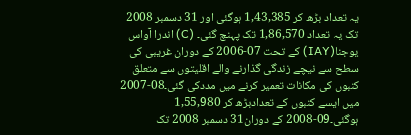یہ تعداد بڑھ کر 1,43,385 ہوگئی اور 31 دسمبر 2008 تک یہ تعداد 1,86,570 تک پہنچ گئی۔ (C) اندرا آواس یوجنا(IAY) کے تحت 07-2006 کے دوران غریبی کی سطح سے نیچے زندگی گذارنے والے اقلیتوں سے متعلق کنبوں کی مکانات تعمیر کرنے میں مددکی گئی۔08-2007 میں ایسے کنبوں کے تعدادبڑھ کر 1,55,980 ہوگئی۔09-2008 کے دوران31 دسمبر 2008 تک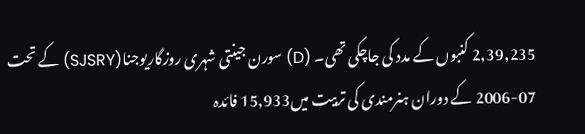2,39,235 کنبوں کے مدد کی جاچکی تھی۔ (D) سورن جینتی شہری روزگاریوجنا(SJSRY) کے تحت 07-2006 کے دوران ہنرمندی کی تربیت میں15,933 فائدہ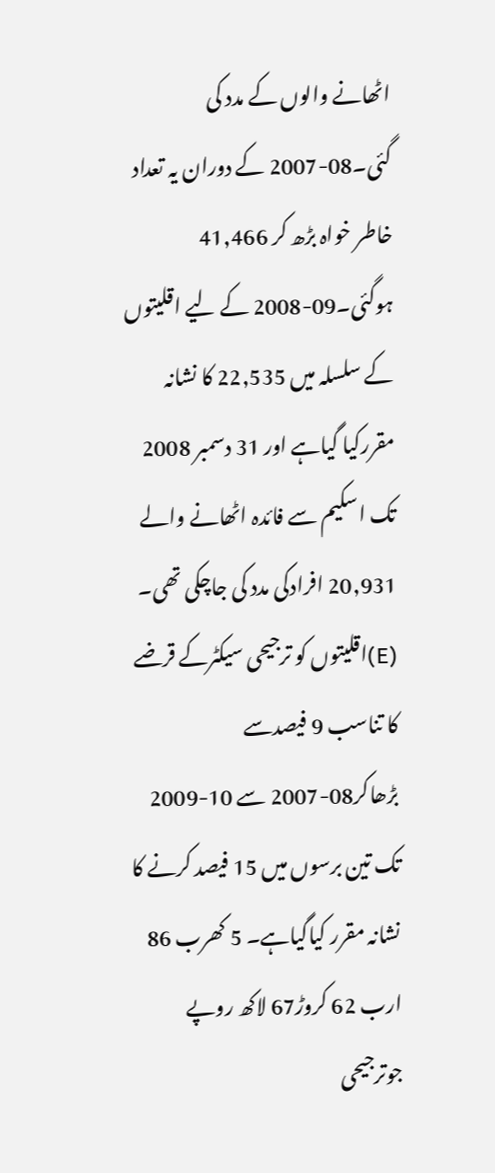اٹھانے والوں کے مدد کی گئی۔08-2007 کے دوران یہ تعداد خاطر خواہ بڑھ کر 41,466 ہوگئی۔09-2008 کے لیے اقلیتوں کے سلسلہ میں 22,535 کا نشانہ مقررکیا گیاہے اور 31 دسمبر 2008 تک اسکیم سے فائدہ اٹھانے والے 20,931 افرادکی مدد کی جاچکی تھی۔ (E)اقلیتوں کو ترجیحی سیکٹرکے قرضے کا تناسب 9 فیصدسے بڑھاکر08-2007 سے 10-2009 تک تین برسوں میں 15 فیصد کرنے کا نشانہ مقرر کیاگیاہے۔ 5 کھرب 86 ارب 62 کروڑ67 لاکھ روپے جوترجیحی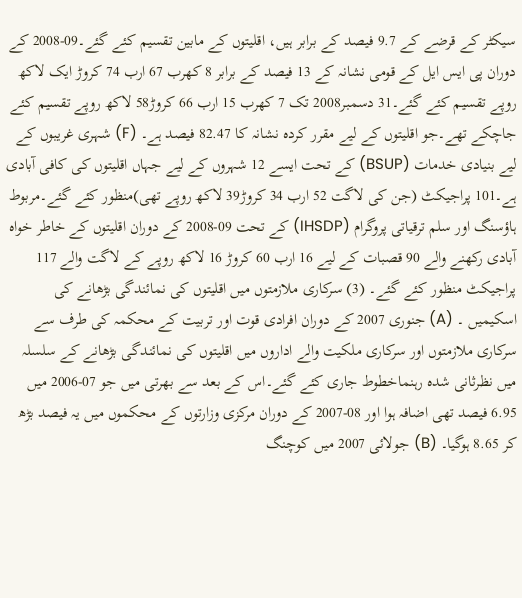سیکٹر کے قرضے کے 9.7 فیصد کے برابر ہیں، اقلیتوں کے مابین تقسیم کئے گئے۔09-2008 کے دوران پی ایس ایل کے قومی نشانہ کے 13 فیصد کے برابر 8 کھرب 67 ارب 74 کروڑ ایک لاکھ روپے تقسیم کئے گئے۔31 دسمبر2008 تک 7 کھرب 15 ارب 66 کروڑ58 لاکھ روپے تقسیم کئے جاچکے تھے۔جو اقلیتوں کے لیے مقرر کردہ نشانہ کا 82.47 فیصد ہے۔ (F) شہری غریبوں کے لیے بنیادی خدمات (BSUP) کے تحت ایسے 12 شہروں کے لیے جہاں اقلیتوں کی کافی آبادی ہے۔101 پراجیکٹ (جن کی لاگت 52 ارب 34 کروڑ39 لاکھ روپے تھی)منظور کئے گئے۔مربوط ہاؤسنگ اور سلم ترقیاتی پروگرام (IHSDP) کے تحت 09-2008 کے دوران اقلیتوں کے خاطر خواہ آبادی رکھنے والے 90 قصبات کے لیے 16 ارب 60 کروڑ 16 لاکھ روپے کے لاگت والے 117 پراجیکٹ منظور کئے گئے۔ (3) سرکاری ملازمتوں میں اقلیتوں کی نمائندگی بڑھانے کی اسکیمیں ۔ (A) جنوری 2007 کے دوران افرادی قوت اور تربیت کے محکمہ کی طرف سے سرکاری ملازمتوں اور سرکاری ملکیت والے اداروں میں اقلیتوں کی نمائندگی بڑھانے کے سلسلہ میں نظرثانی شدہ رہنماخطوط جاری کئے گئے۔اس کے بعد سے بھرتی میں جو 07-2006 میں 6.95 فیصد تھی اضافہ ہوا اور 08-2007 کے دوران مرکزی وزارتوں کے محکموں میں یہ فیصد بڑھ کر 8.65 ہوگیا۔ (B) جولائی 2007 میں کوچنگ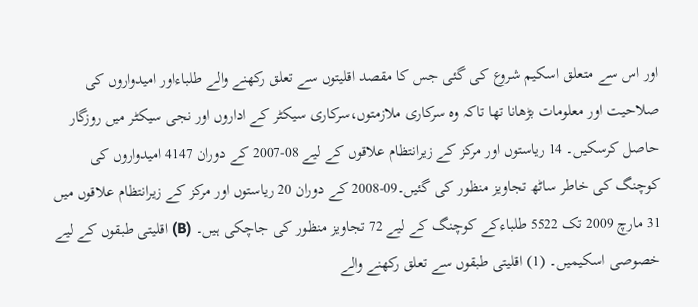اور اس سے متعلق اسکیم شروع کی گئی جس کا مقصد اقلیتوں سے تعلق رکھنے والے طلباءاور امیدواروں کی صلاحیت اور معلومات بڑھانا تھا تاکہ وہ سرکاری ملازمتوں،سرکاری سیکٹر کے اداروں اور نجی سیکٹر میں روزگار حاصل کرسکیں۔ 14 ریاستوں اور مرکز کے زیرانتظام علاقوں کے لیے 08-2007 کے دوران 4147 امیدواروں کی کوچنگ کی خاطر ساٹھ تجاویز منظور کی گئیں۔09-2008 کے دوران 20 ریاستوں اور مرکز کے زیرانتظام علاقوں میں 31 مارچ 2009 تک 5522 طلباءکے کوچنگ کے لیے 72 تجاویز منظور کی جاچکی ہیں۔ (B) اقلیتی طبقوں کے لیے خصوصی اسکیمیں۔ (1) اقلیتی طبقوں سے تعلق رکھنے والے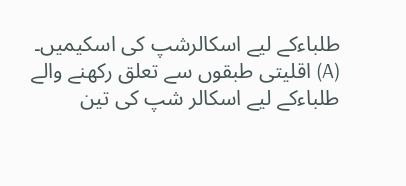طلباءکے لیے اسکالرشپ کی اسکیمیں۔ (A) اقلیتی طبقوں سے تعلق رکھنے والے طلباءکے لیے اسکالر شپ کی تین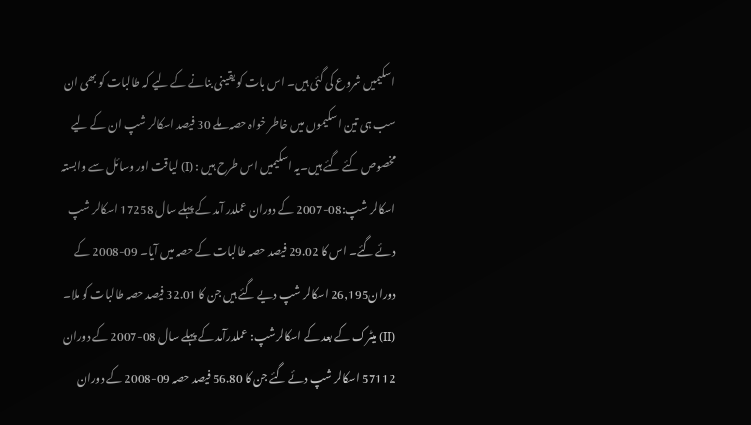اسکیمیں شروع کی گئی ہیں۔ اس بات کو یقینی بنانے کے لیے کہ طالبات کو بھی ان سب ہی تین اسکیموں میں خاطر خواہ حصہ ملے 30 فیصد اسکالر شپ ان کے لیے مخصوص کئے گئے ہیں۔یہ اسکیمیں اس طرح ہیں : (I) لیاقت اور وسائل سے وابستہ اسکالر شپ:08-2007 کے دوران عملدر آمد کے پہلے سال 17258 اسکالر شپ دئے گئے۔ اس کا 29.02 فیصد حصہ طالبات کے حصہ میں آیا۔ 09-2008 کے دوران26,195 اسکالر شپ دیے گئے ہیں جن کا 32.01 فیصد حصہ طالبات کو ملا۔ (II) میٹرک کے بعد کے اسکالرشپ: عملدرآمد کے پہلے سال 08-2007 کے دوران 57112 اسکالر شپ دئے گئے جن کا 56.80 فیصد حصہ 09-2008 کے دوران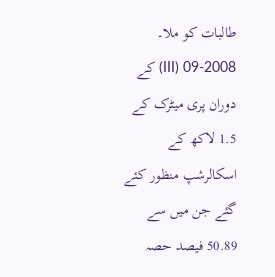طالبات کو ملا۔ 2008-09 (III) کے دوران پری میٹرک کے 1.5 لاکھ کے اسکالرشپ منظور کئے گئے جن میں سے 50.89 فیصد حصہ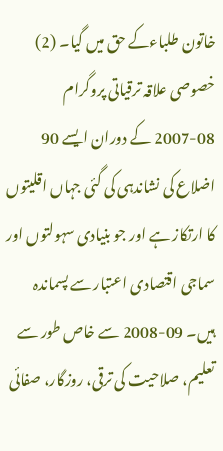خاتون طلباءکے حق میں گیا۔ (2) خصوصی علاقہ ترقیاتی پروگرام 08-2007 کے دوران ایسے 90 اضلاع کی نشاندہی کی گئی جہاں اقلیتوں کا ارتکاز ہے اور جو بنیادی سہولتوں اور سماجی اقتصادی اعتبار سے پسماندہ ہیں۔ 09-2008 سے خاص طور سے تعلیم، صلاحیت کی ترقی، روزگار، صفائی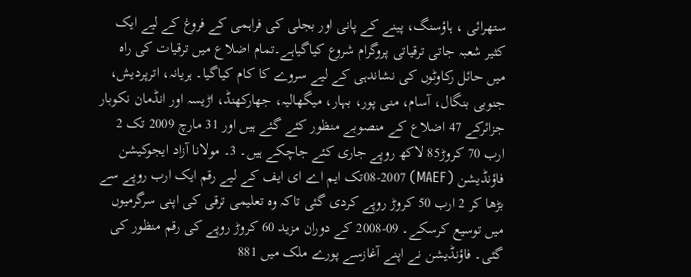ستھرائی ، ہاؤسنگ، پینے کے پانی اور بجلی کی فراہمی کے فروغ کے لیے ایک کثیر شعبہ جاتی ترقیاتی پروگرام شروع کیاگیاہے۔تمام اضلاع میں ترقیات کی راہ میں حائل رکاوٹوں کی نشاندہی کے لیے سروے کا کام کیاگیا۔ ہریانہ، اترپردیش، جنوبی بنگال، آسام، منی پور، بہار، میگھالیہ، جھارکھنڈ، اڑیسہ اور انڈمان نکوبار جزائرکے 47 اضلاع کے منصوبے منظور کئے گئے ہیں اور 31 مارچ 2009 تک 2 ارب 70 کروڑ85 لاکھ روپے جاری کئے جاچکے ہیں۔ 3۔ مولانا آزاد ایجوکیشن فاؤنڈیشن (MAEF) 08-2007تک ایم اے ای ایف کے لیے رقم ایک ارب روپے سے بڑھا کر 2 ارب 50 کروڑ روپے کردی گئی تاکہ وہ تعلیمی ترقی کی اپنی سرگرمیوں میں توسیع کرسکے۔ 09-2008 کے دوران مزید 60 کروڑ روپے کی رقم منظور کی گئی۔ فاؤنڈیشن نے اپنے آغازسے پورے ملک میں 881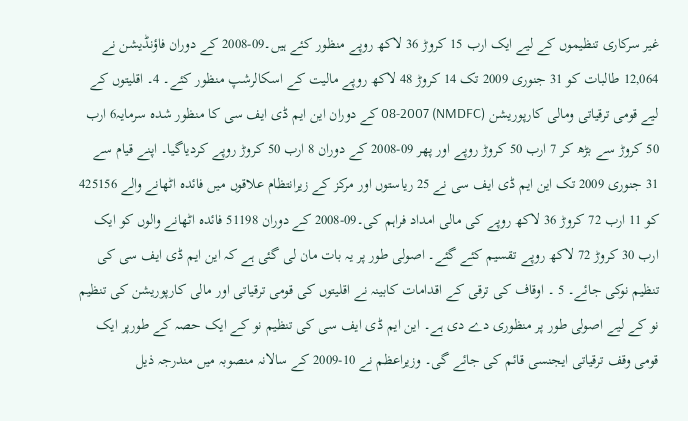غیر سرکاری تنظیموں کے لیے ایک ارب 15 کروڑ 36 لاکھ روپے منظور کئے ہیں۔09-2008 کے دوران فاؤنڈیشن نے 12,064 طالبات کو 31 جنوری 2009 تک 14 کروڑ 48 لاکھ روپے مالیت کے اسکالرشپ منظور کئے۔ 4۔ اقلیتوں کے لیے قومی ترقیاتی ومالی کارپوریشن (NMDFC) 08-2007 کے دوران این ایم ڈی ایف سی کا منظور شدہ سرمایہ6 ارب 50 کروڑ سے بڑھ کر 7 ارب 50 کروڑ روپے اور پھر 09-2008 کے دوران 8 ارب 50 کروڑ روپے کردیاگیا۔ اپنے قیام سے 31 جنوری 2009 تک این ایم ڈی ایف سی نے 25 ریاستوں اور مرکز کے زیرانتظام علاقوں میں فائدہ اٹھانے والے 425156 کو 11 ارب 72 کروڑ 36 لاکھ روپے کی مالی امداد فراہم کی۔09-2008 کے دوران 51198 فائدہ اٹھانے والوں کو ایک ارب 30 کروڑ 72 لاکھ روپے تقسیم کئے گئے۔ اصولی طور پر یہ بات مان لی گئی ہے کہ این ایم ڈی ایف سی کی تنظیم نوکی جائے۔ 5 ۔ اوقاف کی ترقی کے اقدامات کابینہ نے اقلیتوں کی قومی ترقیاتی اور مالی کارپوریشن کی تنظیم نو کے لیے اصولی طور پر منظوری دے دی ہے۔ این ایم ڈی ایف سی کی تنظیم نو کے ایک حصہ کے طورپر ایک قومی وقف ترقیاتی ایجنسی قائم کی جائے گی۔ وزیراعظم نے 10-2009 کے سالانہ منصوبہ میں مندرجہ ذیل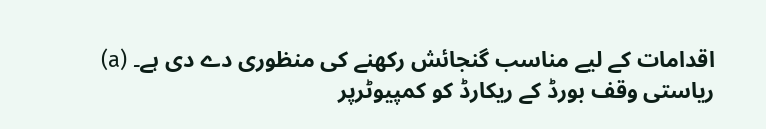اقدامات کے لیے مناسب گنجائش رکھنے کی منظوری دے دی ہے۔ (a) ریاستی وقف بورڈ کے ریکارڈ کو کمپیوٹرپر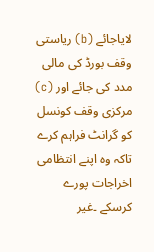لایاجائے (b) ریاستی وقف بورڈ کی مالی مدد کی جائے اور (c) مرکزی وقف کونسل کو گرانٹ فراہم کرے تاکہ وہ اپنے انتظامی اخراجات پورے کرسکے ۔غیر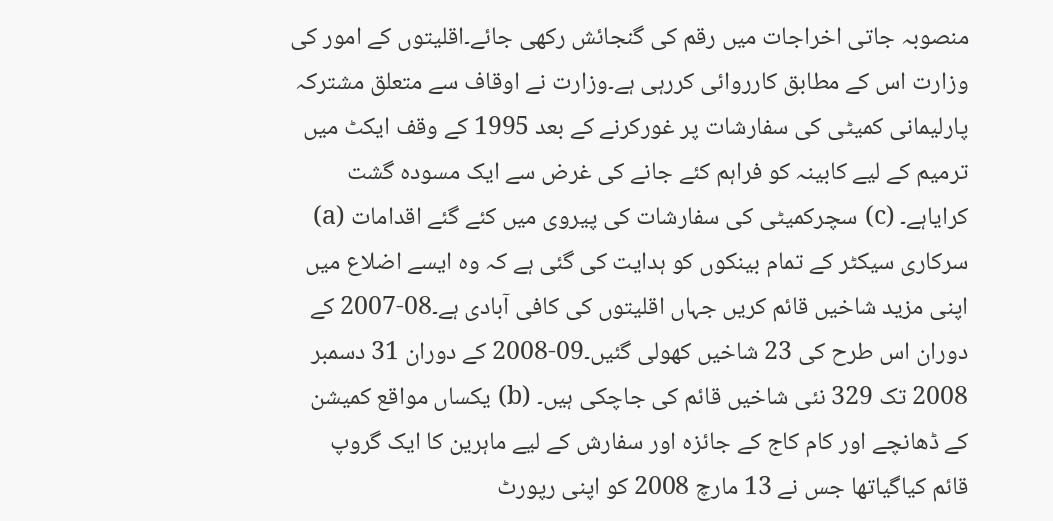منصوبہ جاتی اخراجات میں رقم کی گنجائش رکھی جائے۔اقلیتوں کے امور کی وزارت اس کے مطابق کارروائی کررہی ہے۔وزارت نے اوقاف سے متعلق مشترکہ پارلیمانی کمیٹی کی سفارشات پر غورکرنے کے بعد 1995 کے وقف ایکٹ میں ترمیم کے لیے کابینہ کو فراہم کئے جانے کی غرض سے ایک مسودہ گشت کرایاہے۔ (c) سچرکمیٹی کی سفارشات کی پیروی میں کئے گئے اقدامات (a) سرکاری سیکٹر کے تمام بینکوں کو ہدایت کی گئی ہے کہ وہ ایسے اضلاع میں اپنی مزید شاخیں قائم کریں جہاں اقلیتوں کی کافی آبادی ہے۔08-2007 کے دوران اس طرح کی 23 شاخیں کھولی گئیں۔09-2008 کے دوران 31 دسمبر 2008 تک 329 نئی شاخیں قائم کی جاچکی ہیں۔ (b) یکساں مواقع کمیشن کے ڈھانچے اور کام کاج کے جائزہ اور سفارش کے لیے ماہرین کا ایک گروپ قائم کیاگیاتھا جس نے 13 مارچ 2008 کو اپنی رپورٹ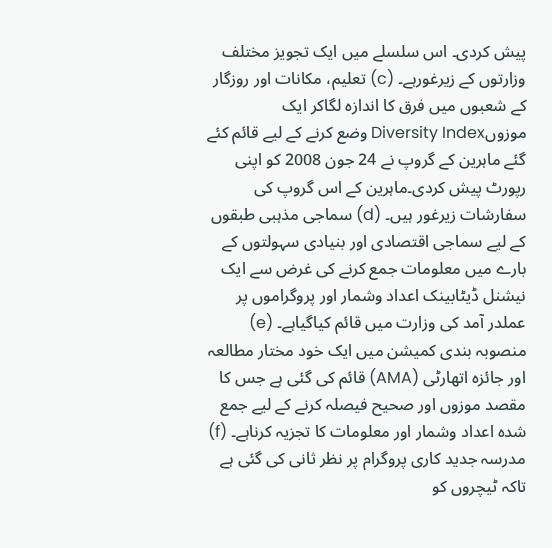پیش کردی۔ اس سلسلے میں ایک تجویز مختلف وزارتوں کے زیرغورہے۔ (c) تعلیم، مکانات اور روزگار کے شعبوں میں فرق کا اندازہ لگاکر ایک موزوںDiversity Index وضع کرنے کے لیے قائم کئے گئے ماہرین کے گروپ نے 24 جون 2008 کو اپنی رپورٹ پیش کردی۔ماہرین کے اس گروپ کی سفارشات زیرغور ہیں۔ (d) سماجی مذہبی طبقوں کے لیے سماجی اقتصادی اور بنیادی سہولتوں کے بارے میں معلومات جمع کرنے کی غرض سے ایک نیشنل ڈیٹابینک اعداد وشمار اور پروگراموں پر عملدر آمد کی وزارت میں قائم کیاگیاہے۔ (e) منصوبہ بندی کمیشن میں ایک خود مختار مطالعہ اور جائزہ اتھارٹی (AMA) قائم کی گئی ہے جس کا مقصد موزوں اور صحیح فیصلہ کرنے کے لیے جمع شدہ اعداد وشمار اور معلومات کا تجزیہ کرناہے۔ (f) مدرسہ جدید کاری پروگرام پر نظر ثانی کی گئی ہے تاکہ ٹیچروں کو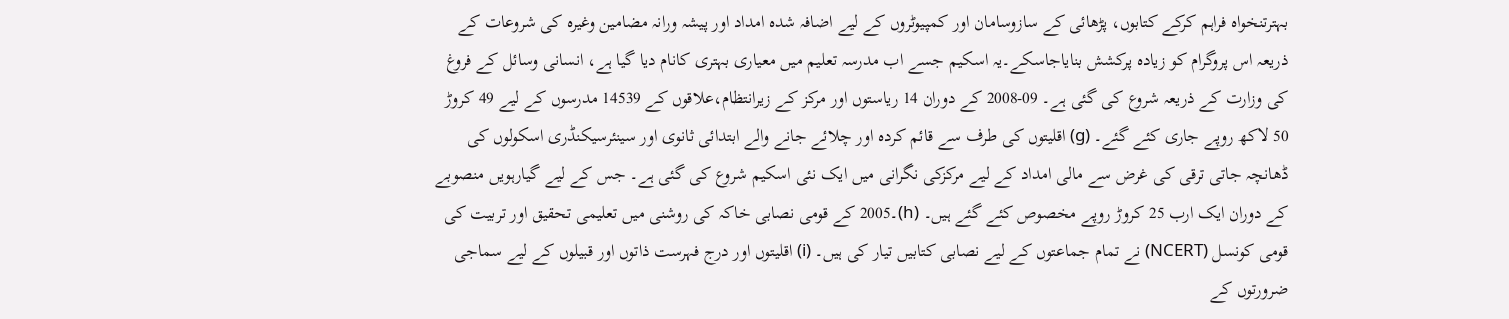بہترتنخواہ فراہم کرکے کتابوں، پڑھائی کے سازوسامان اور کمپیوٹروں کے لیے اضافہ شدہ امداد اور پیشہ ورانہ مضامین وغیرہ کی شروعات کے ذریعہ اس پروگرام کو زیادہ پرکشش بنایاجاسکے۔یہ اسکیم جسے اب مدرسہ تعلیم میں معیاری بہتری کانام دیا گیا ہے، انسانی وسائل کے فروغ کی وزارت کے ذریعہ شروع کی گئی ہے۔ 09-2008 کے دوران 14 ریاستوں اور مرکز کے زیرانتظام،علاقوں کے 14539 مدرسوں کے لیے 49 کروڑ 50 لاکھ روپے جاری کئے گئے۔ (g) اقلیتوں کی طرف سے قائم کردہ اور چلائے جانے والے ابتدائی ثانوی اور سینئرسیکنڈری اسکولوں کی ڈھانچہ جاتی ترقی کی غرض سے مالی امداد کے لیے مرکزکی نگرانی میں ایک نئی اسکیم شروع کی گئی ہے۔ جس کے لیے گیارہویں منصوبے کے دوران ایک ارب 25 کروڑ روپے مخصوص کئے گئے ہیں۔ (h)۔2005 کے قومی نصابی خاکہ کی روشنی میں تعلیمی تحقیق اور تربیت کی قومی کونسل (NCERT) نے تمام جماعتوں کے لیے نصابی کتابیں تیار کی ہیں۔ (i) اقلیتوں اور درج فہرست ذاتوں اور قبیلوں کے لیے سماجی ضرورتوں کے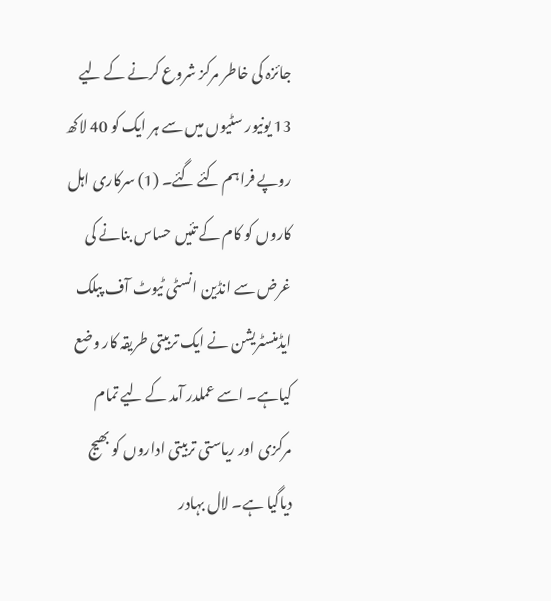جائزہ کی خاطر مرکز شروع کرنے کے لیے 13 یونیور سٹیوں میں سے ہر ایک کو 40 لاکھ روپے فراہم کئے گئے۔ (1) سرکاری اہل کاروں کو کام کے تئیں حساس بنانے کی غرض سے انڈین انسٹی ٹیوٹ آف پبلک ایڈمنسٹریشن نے ایک تربیتی طریقہ کار وضع کیاہے۔ اسے عملدر آمد کے لیے تمام مرکزی اور ریاستی تربیتی اداروں کو بھیج دیاگیا ہے۔ لال بہادر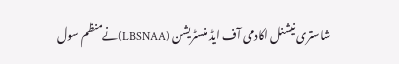شاستری نیشنل اکادمی آف ایڈ منسٹریشن (LBSNAA)نےمنظم سول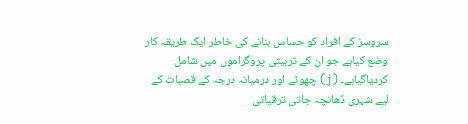سروسز کے افراد کو حساس بنانے کی خاطر ایک طریقہ کار وضع کیاہے جو ان کے تربیتی پروگراموں میں شامل کردیاگیاہے۔ (j) چھوٹے اور درمیانہ درجہ کے قصبات کے لیے شہری ڈھانچہ جاتی ترقیاتی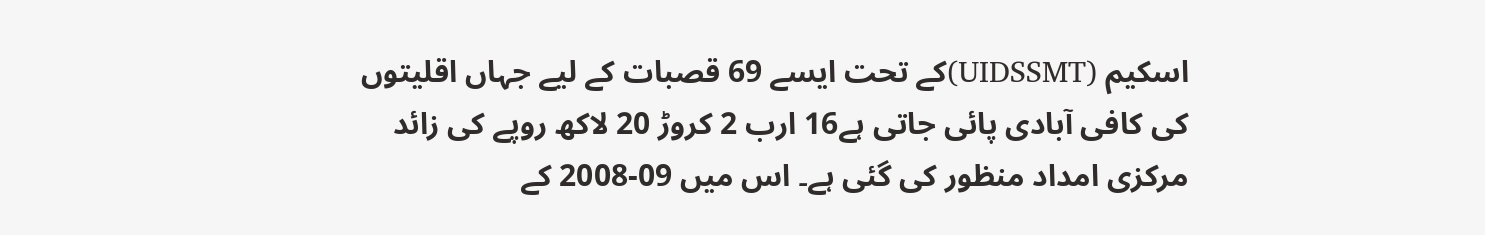اسکیم (UIDSSMT)کے تحت ایسے 69 قصبات کے لیے جہاں اقلیتوں کی کافی آبادی پائی جاتی ہے16 ارب 2 کروڑ 20 لاکھ روپے کی زائد مرکزی امداد منظور کی گئی ہے۔ اس میں 09-2008 کے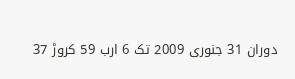دوران 31 جنوری 2009 تک 6 ارب 59 کروڑ 37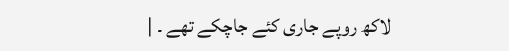لاکھ روپے جاری کئے جاچکے تھے ۔ |